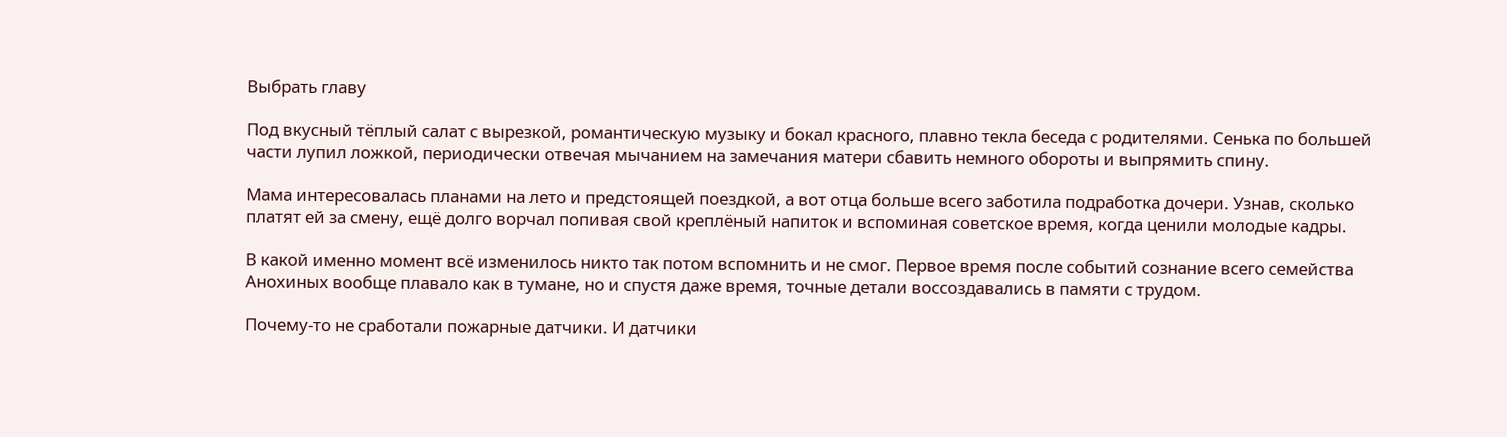Выбрать главу

Под вкусный тёплый салат с вырезкой, романтическую музыку и бокал красного, плавно текла беседа с родителями. Сенька по большей части лупил ложкой, периодически отвечая мычанием на замечания матери сбавить немного обороты и выпрямить спину.

Мама интересовалась планами на лето и предстоящей поездкой, а вот отца больше всего заботила подработка дочери. Узнав, сколько платят ей за смену, ещё долго ворчал попивая свой креплёный напиток и вспоминая советское время, когда ценили молодые кадры.

В какой именно момент всё изменилось никто так потом вспомнить и не смог. Первое время после событий сознание всего семейства Анохиных вообще плавало как в тумане, но и спустя даже время, точные детали воссоздавались в памяти с трудом.

Почему-то не сработали пожарные датчики. И датчики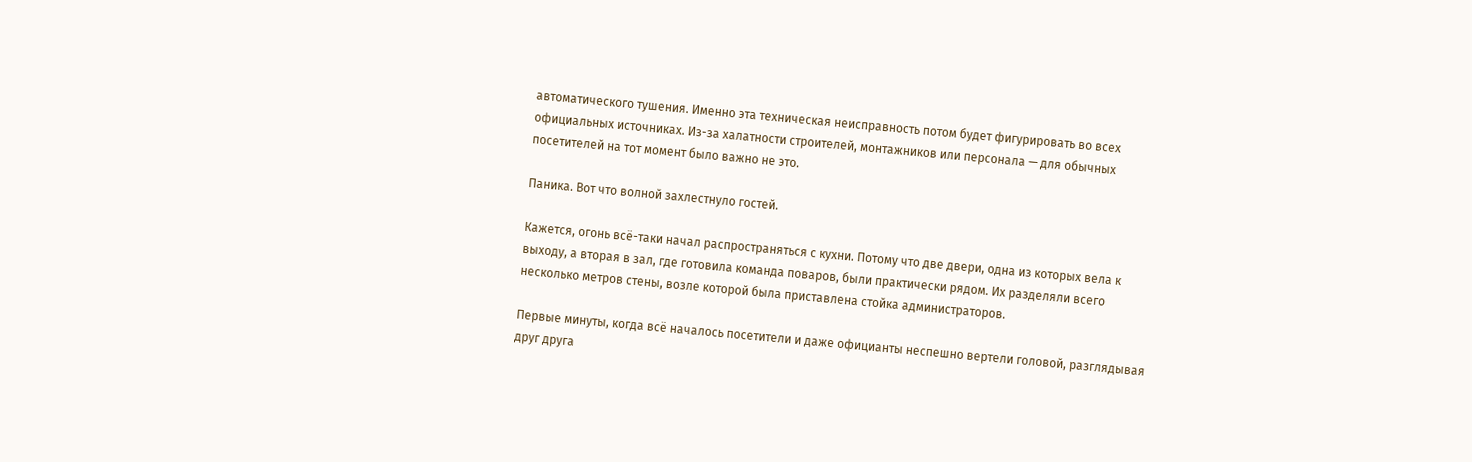автоматического тушения. Именно эта техническая неисправность потом будет фигурировать во всех официальных источниках. Из-за халатности строителей, монтажников или персонала — для обычных посетителей на тот момент было важно не это.

Паника. Вот что волной захлестнуло гостей.

Кажется, огонь всё-таки начал распространяться с кухни. Потому что две двери, одна из которых вела к выходу, а вторая в зал, где готовила команда поваров, были практически рядом. Их разделяли всего несколько метров стены, возле которой была приставлена стойка администраторов.

Первые минуты, когда всё началось посетители и даже официанты неспешно вертели головой, разглядывая друг друга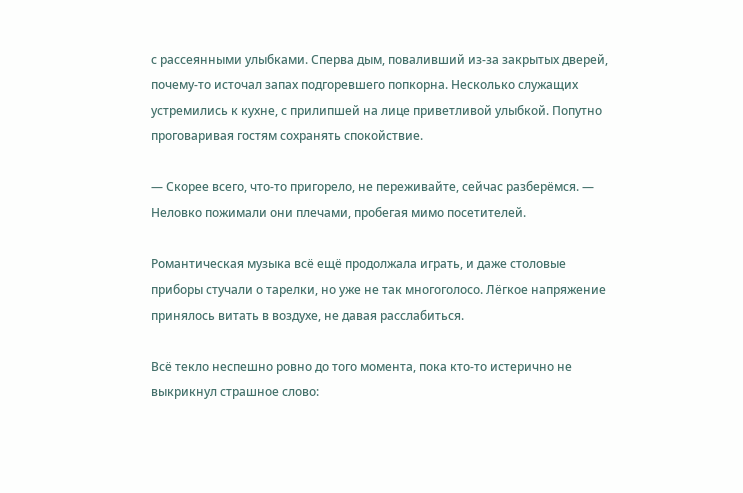с рассеянными улыбками. Сперва дым, поваливший из-за закрытых дверей, почему-то источал запах подгоревшего попкорна. Несколько служащих устремились к кухне, с прилипшей на лице приветливой улыбкой. Попутно проговаривая гостям сохранять спокойствие.

— Скорее всего, что-то пригорело, не переживайте, сейчас разберёмся. — Неловко пожимали они плечами, пробегая мимо посетителей.

Романтическая музыка всё ещё продолжала играть, и даже столовые приборы стучали о тарелки, но уже не так многоголосо. Лёгкое напряжение принялось витать в воздухе, не давая расслабиться.

Всё текло неспешно ровно до того момента, пока кто-то истерично не выкрикнул страшное слово: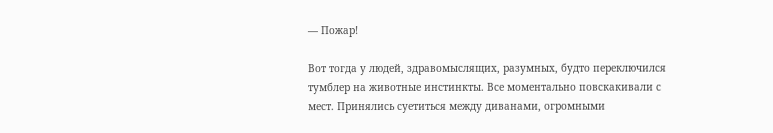— Пожар!

Вот тогда у людей, здравомыслящих, разумных, будто переключился тумблер на животные инстинкты. Все моментально повскакивали с мест. Принялись суетиться между диванами, огромными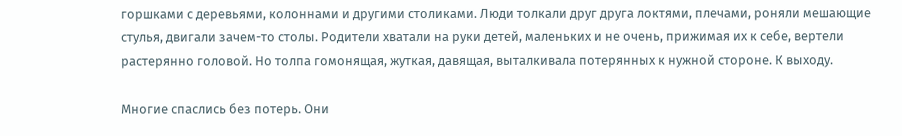горшками с деревьями, колоннами и другими столиками. Люди толкали друг друга локтями, плечами, роняли мешающие стулья, двигали зачем-то столы. Родители хватали на руки детей, маленьких и не очень, прижимая их к себе, вертели растерянно головой. Но толпа гомонящая, жуткая, давящая, выталкивала потерянных к нужной стороне. К выходу.

Многие спаслись без потерь. Они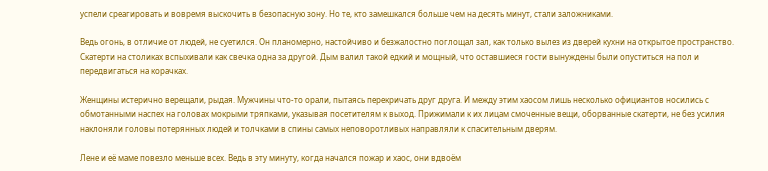успели среагировать и вовремя выскочить в безопасную зону. Но те, кто замешкался больше чем на десять минут, стали заложниками.

Ведь огонь, в отличие от людей, не суетился. Он планомерно, настойчиво и безжалостно поглощал зал, как только вылез из дверей кухни на открытое пространство. Скатерти на столиках вспыхивали как свечка одна за другой. Дым валил такой едкий и мощный, что оставшиеся гости вынуждены были опуститься на пол и передвигаться на корачках.

Женщины истерично верещали, рыдая. Мужчины что-то орали, пытаясь перекричать друг друга. И между этим хаосом лишь несколько официантов носились с обмотанными наспех на головах мокрыми тряпками, указывая посетителям к выход. Прижимали к их лицам смоченные вещи, оборванные скатерти, не без усилия наклоняли головы потерянных людей и толчками в спины самых неповоротливых направляли к спасительным дверям.

Лене и её маме повезло меньше всех. Ведь в эту минуту, когда начался пожар и хаос, они вдвоём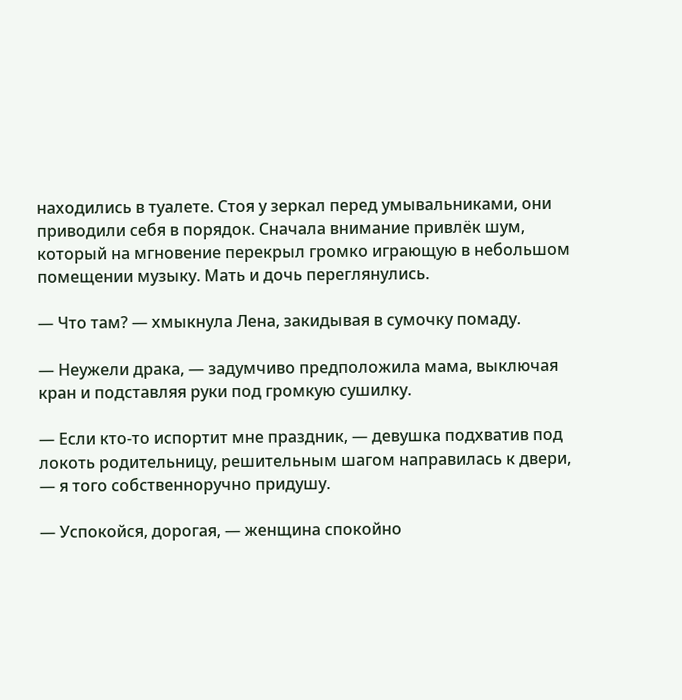находились в туалете. Стоя у зеркал перед умывальниками, они приводили себя в порядок. Сначала внимание привлёк шум, который на мгновение перекрыл громко играющую в небольшом помещении музыку. Мать и дочь переглянулись.

— Что там? — хмыкнула Лена, закидывая в сумочку помаду.

— Неужели драка, — задумчиво предположила мама, выключая кран и подставляя руки под громкую сушилку.

— Если кто-то испортит мне праздник, — девушка подхватив под локоть родительницу, решительным шагом направилась к двери, — я того собственноручно придушу.

— Успокойся, дорогая, — женщина спокойно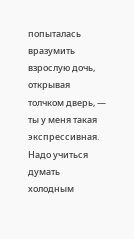попыталась вразумить взрослую дочь, открывая толчком дверь, — ты у меня такая экспрессивная. Надо учиться думать холодным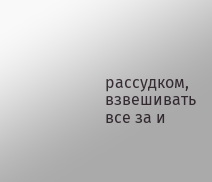рассудком, взвешивать все за и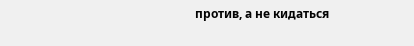против, а не кидаться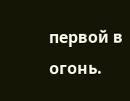первой в огонь.